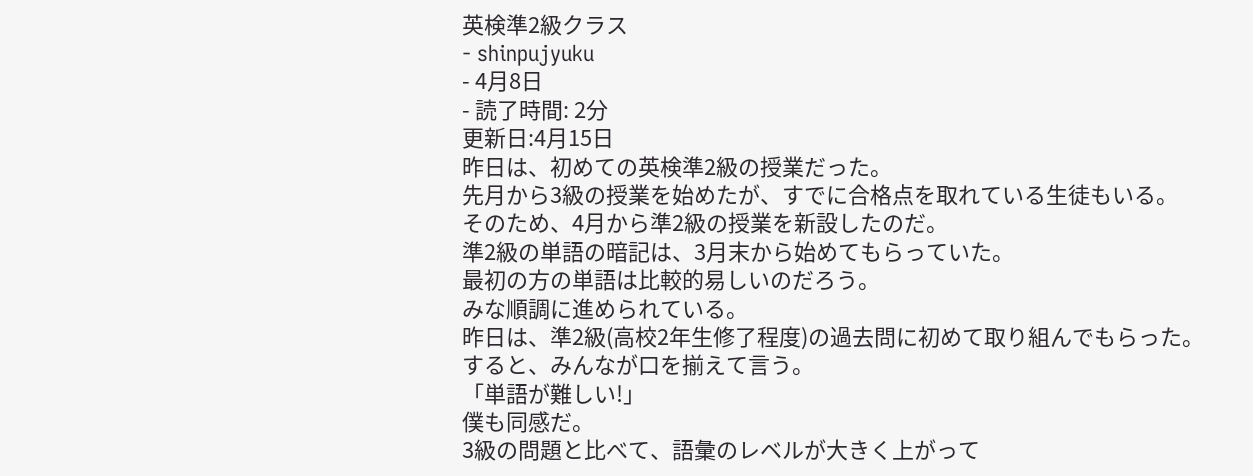英検準2級クラス
- shinpujyuku
- 4月8日
- 読了時間: 2分
更新日:4月15日
昨日は、初めての英検準2級の授業だった。
先月から3級の授業を始めたが、すでに合格点を取れている生徒もいる。
そのため、4月から準2級の授業を新設したのだ。
準2級の単語の暗記は、3月末から始めてもらっていた。
最初の方の単語は比較的易しいのだろう。
みな順調に進められている。
昨日は、準2級(高校2年生修了程度)の過去問に初めて取り組んでもらった。
すると、みんなが口を揃えて言う。
「単語が難しい!」
僕も同感だ。
3級の問題と比べて、語彙のレベルが大きく上がって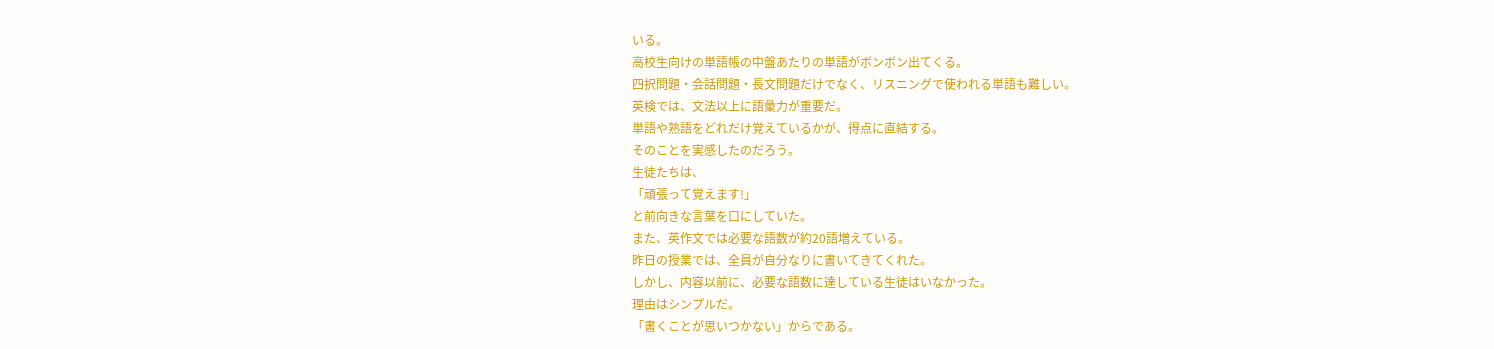いる。
高校生向けの単語帳の中盤あたりの単語がボンボン出てくる。
四択問題・会話問題・長文問題だけでなく、リスニングで使われる単語も難しい。
英検では、文法以上に語彙力が重要だ。
単語や熟語をどれだけ覚えているかが、得点に直結する。
そのことを実感したのだろう。
生徒たちは、
「頑張って覚えます!」
と前向きな言葉を口にしていた。
また、英作文では必要な語数が約20語増えている。
昨日の授業では、全員が自分なりに書いてきてくれた。
しかし、内容以前に、必要な語数に達している生徒はいなかった。
理由はシンプルだ。
「書くことが思いつかない」からである。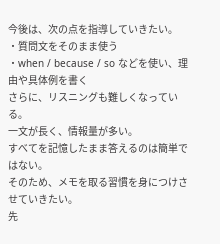今後は、次の点を指導していきたい。
・質問文をそのまま使う
・when / because / so などを使い、理由や具体例を書く
さらに、リスニングも難しくなっている。
一文が長く、情報量が多い。
すべてを記憶したまま答えるのは簡単ではない。
そのため、メモを取る習慣を身につけさせていきたい。
先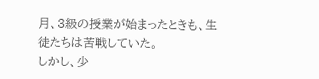月、3級の授業が始まったときも、生徒たちは苦戦していた。
しかし、少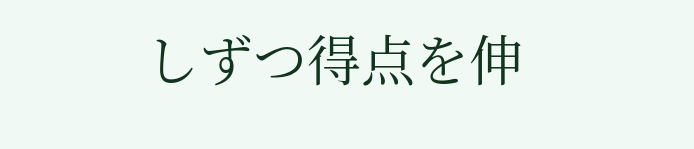しずつ得点を伸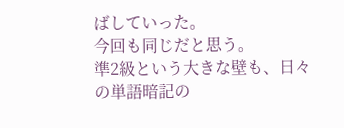ばしていった。
今回も同じだと思う。
準2級という大きな壁も、日々の単語暗記の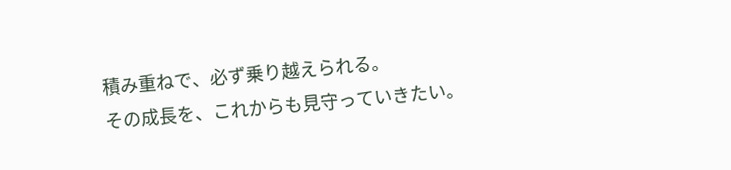積み重ねで、必ず乗り越えられる。
その成長を、これからも見守っていきたい。